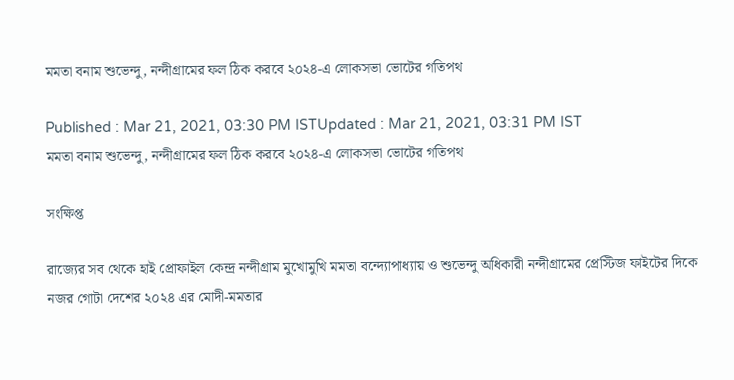মমতা বনাম শুভেন্দু, নন্দীগ্রামের ফল ঠিক করবে ২০২৪-এ লোকসভা ভোটের গতিপথ

Published : Mar 21, 2021, 03:30 PM ISTUpdated : Mar 21, 2021, 03:31 PM IST
মমতা বনাম শুভেন্দু, নন্দীগ্রামের ফল ঠিক করবে ২০২৪-এ লোকসভা ভোটের গতিপথ

সংক্ষিপ্ত

রাজ্যের সব থেকে হাই প্রোফাইল কেন্দ্র নন্দীগ্রাম মুখোমুখি মমতা বন্দ্যোপাধ্যায় ও শুভেন্দু অধিকারী নন্দীগ্রামের প্রেস্টিজ ফাইটের দিকে নজর গোটা দেশের ২০২৪ এর মোদী-মমতার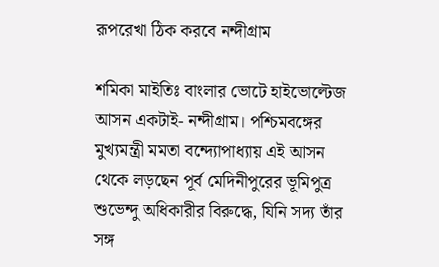রূপরেখা ঠিক করবে নন্দীগ্রাম

শমিকা মাইতিঃ বাংলার ভোটে হাইভোল্টেজ আসন একটাই- নন্দীগ্রাম। পশ্চিমবঙ্গের মুখ্যমন্ত্রী মমতা বন্দ্যোপাধ্যায় এই আসন থেকে লড়ছেন পূর্ব মেদিনীপুরের ভূমিপুত্র শুভেন্দু অধিকারীর বিরুদ্ধে, যিনি সদ্য তাঁর সঙ্গ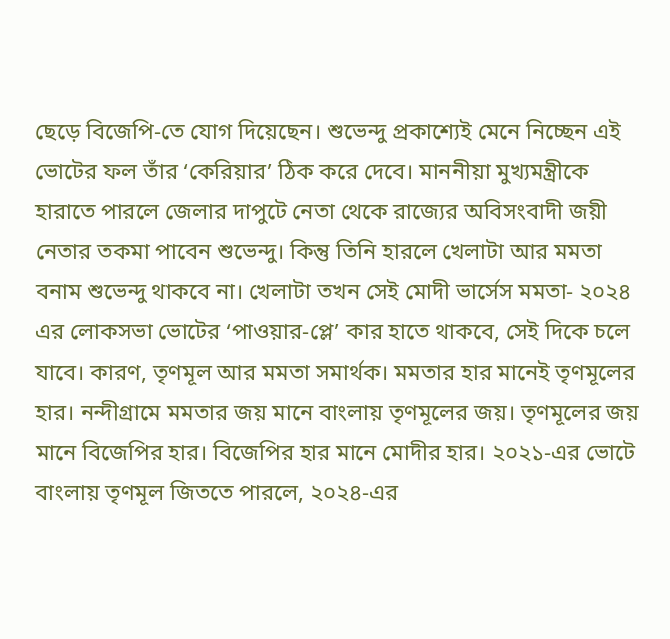ছেড়ে বিজেপি-তে যোগ দিয়েছেন। শুভেন্দু প্রকাশ্যেই মেনে নিচ্ছেন এই ভোটের ফল তাঁর ‘কেরিয়ার’ ঠিক করে দেবে। মাননীয়া মুখ্যমন্ত্রীকে হারাতে পারলে জেলার দাপুটে নেতা থেকে রাজ্যের অবিসংবাদী জয়ী নেতার তকমা পাবেন শুভেন্দু। কিন্তু তিনি হারলে খেলাটা আর মমতা বনাম শুভেন্দু থাকবে না। খেলাটা তখন সেই মোদী ভার্সেস মমতা- ২০২৪ এর লোকসভা ভোটের ‘পাওয়ার-প্লে’ কার হাতে থাকবে, সেই দিকে চলে যাবে। কারণ, তৃণমূল আর মমতা সমার্থক। মমতার হার মানেই তৃণমূলের হার। নন্দীগ্রামে মমতার জয় মানে বাংলায় তৃণমূলের জয়। তৃণমূলের জয় মানে বিজেপির হার। বিজেপির হার মানে মোদীর হার। ২০২১-এর ভোটে বাংলায় তৃণমূল জিততে পারলে, ২০২৪-এর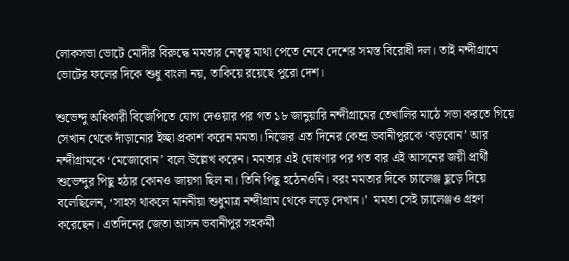লোকসভা ভোটে মোদীর বিরুদ্ধে মমতার নেতৃত্ব মাথা পেতে নেবে দেশের সমস্ত বিরোধী দল। তাই নন্দীগ্রামে ভোটের ফলের দিকে শুধু বাংলা নয়, তাকিয়ে রয়েছে পুরো দেশ।

শুভেন্দু অধিকারী বিজেপিতে যোগ দেওয়ার পর গত ১৮ জানুয়ারি নন্দীগ্রামের তেখালির মাঠে সভা করতে গিয়ে সেখান থেকে দাঁড়ানোর ইচ্ছা প্রকাশ করেন মমতা। নিজের এত দিনের কেন্দ্র ভবানীপুরকে ‘বড়বোন’ আর নন্দীগ্রামকে ‘মেজোবোন’ বলে উল্লেখ করেন। মমতার এই ঘোষণার পর গত বার এই আসনের জয়ী প্রার্থী শুভেন্দুর পিছু হঠার কোনও জায়গা ছিল না। তিনি পিছু হঠেনওনি। বরং মমতার দিকে চ্যালেঞ্জ ছুড়ে দিয়ে বলেছিলেন, ‘সাহস থাকলে মাননীয়া শুধুমাত্র নন্দীগ্রাম থেকে লড়ে দেখান।’  মমতা সেই চ্যালেঞ্জও গ্রহণ করেছেন। এতদিনের জেতা আসন ভবানীপুর সহকর্মী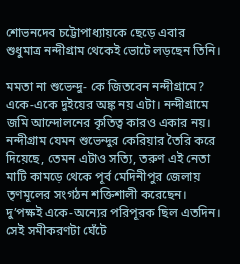শোভনদেব চট্টোপাধ্যায়কে ছেড়ে এবার শুধুমাত্র নন্দীগ্রাম থেকেই ভোটে লড়ছেন তিনি।

মমতা না শুভেন্দু- কে জিতবেন নন্দীগ্রামে?
একে-একে দুইয়ের অঙ্ক নয় এটা। নন্দীগ্রামে জমি আন্দোলনের কৃতিত্ব কারও একার নয়। নন্দীগ্রাম যেমন শুভেন্দুর কেরিয়ার তৈরি করে দিয়েছে, তেমন এটাও সত্যি, তরুণ এই নেতা মাটি কামড়ে থেকে পূর্ব মেদিনীপুর জেলায় তৃণমূলের সংগঠন শক্তিশালী করেছেন। দু’পক্ষই একে-অন্যের পরিপূরক ছিল এতদিন। সেই সমীকরণটা ঘেঁটে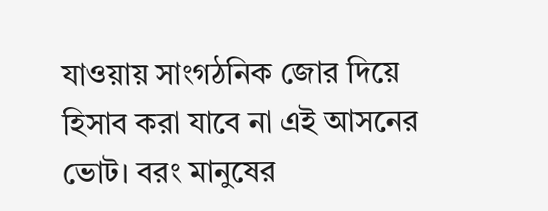যাওয়ায় সাংগঠনিক জোর দিয়ে হিসাব করা যাবে না এই আসনের ভোট। বরং মানুষের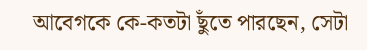আবেগকে কে-কতটা ছুঁতে পারছেন, সেটা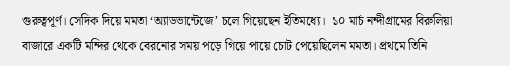গুরুত্বপূর্ণ। সেদিক দিয়ে মমতা ‘অ্যাডভান্টেজে’ চলে গিয়েছেন ইতিমধ্যে।  ১০ মার্চ নন্দীগ্রামের বিরুলিয়া বাজারে একটি মন্দির থেকে বেরনোর সময় পড়ে গিয়ে পায়ে চোট পেয়েছিলেন মমতা। প্রথমে তিনি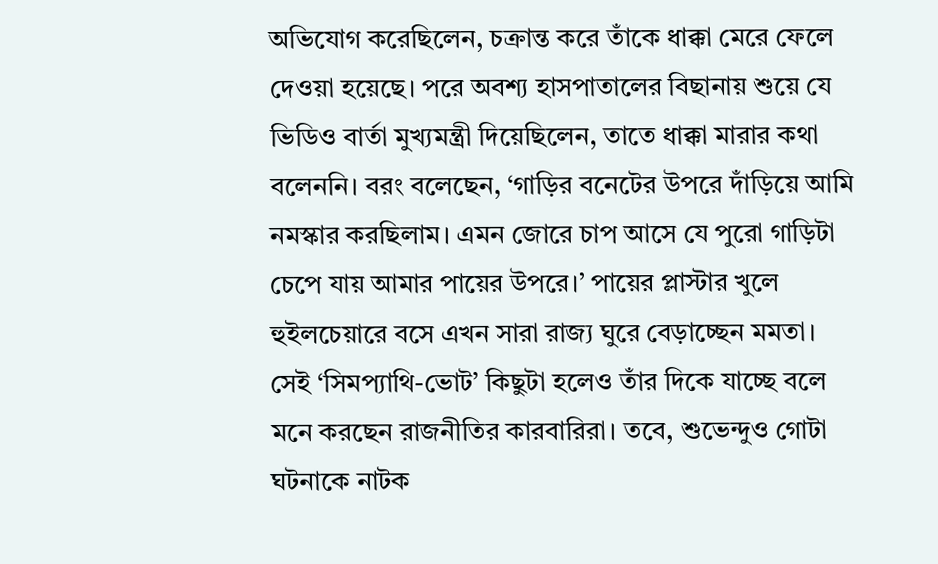অভিযোগ করেছিলেন, চক্রান্ত করে তাঁকে ধাক্কা মেরে ফেলে দেওয়া হয়েছে। পরে অবশ্য হাসপাতালের বিছানায় শুয়ে যে ভিডিও বার্তা মুখ্যমন্ত্রী দিয়েছিলেন, তাতে ধাক্কা মারার কথা বলেননি। বরং বলেছেন, ‘গাড়ির বনেটের উপরে দাঁড়িয়ে আমি নমস্কার করছিলাম। এমন জোরে চাপ আসে যে পুরো গাড়িটা চেপে যায় আমার পায়ের উপরে।’ পায়ের প্লাস্টার খুলে হুইলচেয়ারে বসে এখন সারা রাজ্য ঘুরে বেড়াচ্ছেন মমতা। সেই ‘সিমপ্যাথি-ভোট’ কিছুটা হলেও তাঁর দিকে যাচ্ছে বলে মনে করছেন রাজনীতির কারবারিরা। তবে, শুভেন্দুও গোটা ঘটনাকে নাটক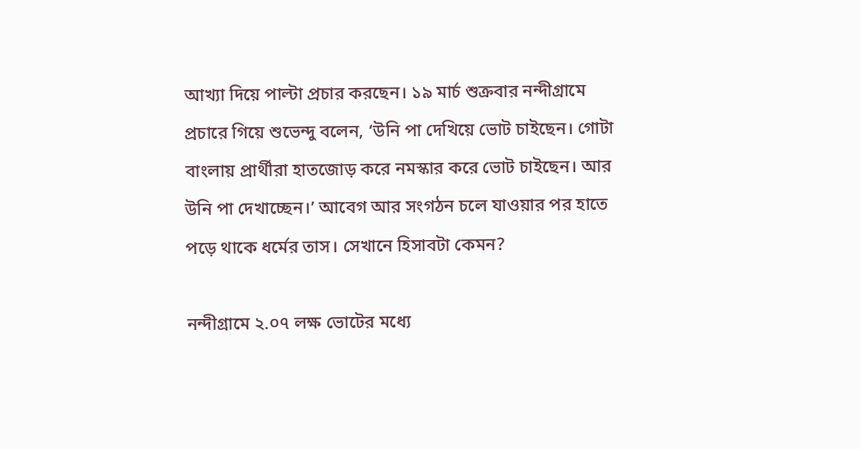আখ্যা দিয়ে পাল্টা প্রচার করছেন। ১৯ মার্চ শুক্রবার নন্দীগ্রামে প্রচারে গিয়ে শুভেন্দু বলেন, ‘উনি পা দেখিয়ে ভোট চাইছেন। গোটা বাংলায় প্রার্থীরা হাতজোড় করে নমস্কার করে ভোট চাইছেন। আর উনি পা দেখাচ্ছেন।’ আবেগ আর সংগঠন চলে যাওয়ার পর হাতে পড়ে থাকে ধর্মের তাস। সেখানে হিসাবটা কেমন?

নন্দীগ্রামে ২.০৭ লক্ষ ভোটের মধ্যে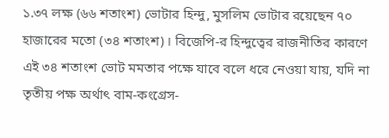১.৩৭ লক্ষ (৬৬ শতাংশ) ভোটার হিন্দু, মুসলিম ভোটার রয়েছেন ৭০ হাজারের মতো (৩৪ শতাংশ)। বিজেপি-র হিন্দুত্বের রাজনীতির কারণে এই ৩৪ শতাংশ ভোট মমতার পক্ষে যাবে বলে ধরে নেওয়া যায়, যদি না তৃতীয় পক্ষ অর্থাৎ বাম-কংগ্রেস-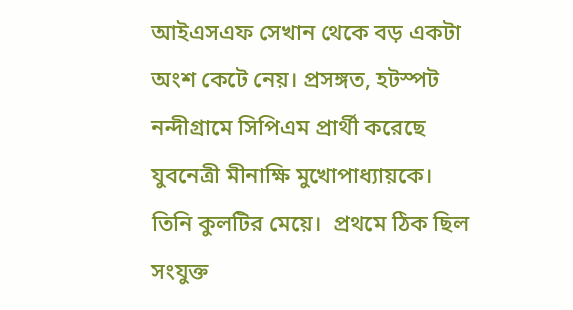আইএসএফ সেখান থেকে বড় একটা অংশ কেটে নেয়। প্রসঙ্গত, হটস্পট নন্দীগ্রামে সিপিএম প্রার্থী করেছে যুবনেত্রী মীনাক্ষি মুখোপাধ্যায়কে। তিনি কুলটির মেয়ে।  প্রথমে ঠিক ছিল সংযুক্ত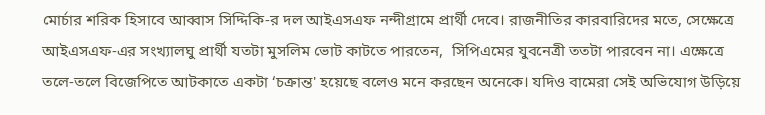মোর্চার শরিক হিসাবে আব্বাস সিদ্দিকি-র দল আইএসএফ নন্দীগ্রামে প্রার্থী দেবে। রাজনীতির কারবারিদের মতে, সেক্ষেত্রে আইএসএফ-এর সংখ্যালঘু প্রার্থী যতটা মুসলিম ভোট কাটতে পারতেন,  সিপিএমের যুবনেত্রী ততটা পারবেন না। এক্ষেত্রে তলে-তলে বিজেপিতে আটকাতে একটা ‘চক্রান্ত' হয়েছে বলেও মনে করছেন অনেকে। যদিও বামেরা সেই অভিযোগ উড়িয়ে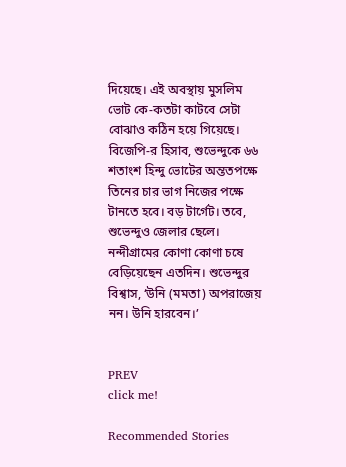দিয়েছে। এই অবস্থায় মুসলিম ভোট কে-কতটা কাটবে সেটা বোঝাও কঠিন হয়ে গিয়েছে। বিজেপি-র হিসাব, শুভেন্দুকে ৬৬ শতাংশ হিন্দু ভোটের অন্ততপক্ষে তিনের চার ভাগ নিজের পক্ষে টানতে হবে। বড় টার্গেট। তবে, শুভেন্দুও জেলার ছেলে। নন্দীগ্রামের কোণা কোণা চষে বেড়িয়েছেন এতদিন। শুভেন্দুর বিশ্বাস, ‘উনি (মমতা) অপরাজেয় নন। উনি হারবেন।’


PREV
click me!

Recommended Stories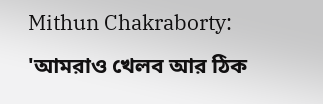Mithun Chakraborty: 'আমরাও খেলব আর ঠিক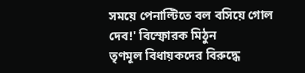সময়ে পেনাল্টিতে বল বসিয়ে গোল দেব!' বিস্ফোরক মিঠুন
তৃণমূল বিধায়কদের বিরুদ্ধে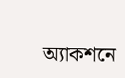অ্যাকশনে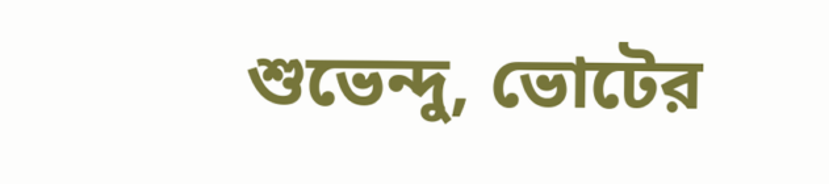শুভেন্দু, ভোটের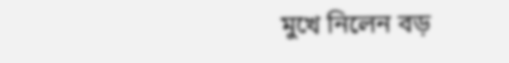মুখে নিলেন বড়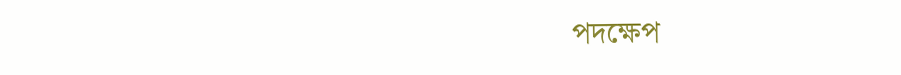পদক্ষেপ